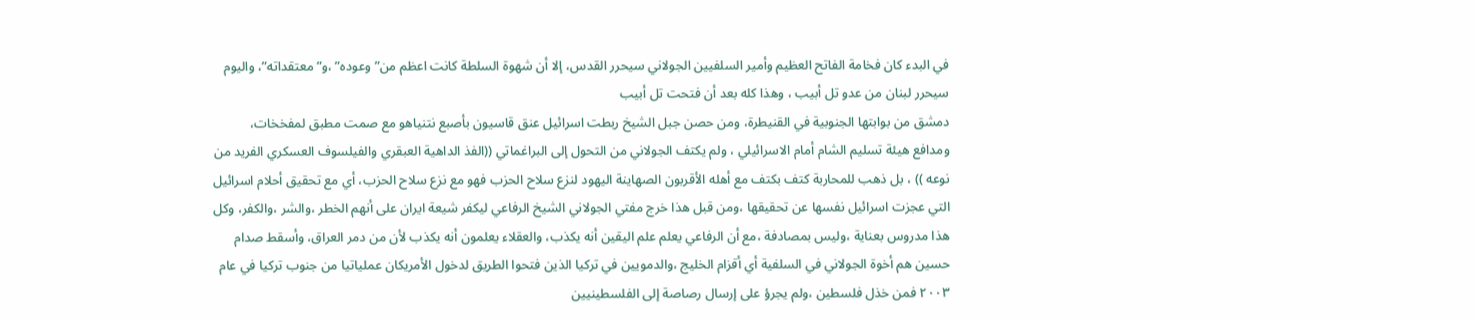في البدء كان فخامة الفاتح العظيم وأمير السلفيين الجولاني سيحرر القدس، إلا أن شهوة السلطة كانت اعظم من” وعوده” ،و”معتقداته”، واليوم سيحرر لبنان من عدو تل أبيب ، وهذا كله بعد أن فتحت تل أبيب
دمشق من بوابتها الجنوبية في القنيطرة، ومن حصن جبل الشيخ ربطت اسرائيل عنق قاسيون بأصبع نتنياهو مع صمت مطبق لمفخخات، ومدافع هيئة تسليم الشام أمام الاسرائيلي ، ولم يكتف الجولاني من التحول إلى البراغماتي ((الفذ الداهية العبقري والفيلسوف العسكري الفريد من نوعه )) ، بل ذهب للمحاربة كتف بكتف مع أهله الأقربون الصهاينة اليهود لنزع سلاح الحزب فهو مع نزع سلاح الحزب، أي مع تحقيق أحلام اسرائيل التي عجزت اسرائيل نفسها عن تحقيقها ،ومن قبل هذا خرج مفتي الجولاني الشيخ الرفاعي ليكفر شيعة ايران على أنهم الخطر ،والشر ،والكفر، وكل هذا مدروس بعناية ،وليس بمصادفة ،مع أن الرفاعي يعلم علم اليقين أنه يكذب، والعقلاء يعلمون أنه يكذب لأن من دمر العراق، وأسقط صدام حسين هم أخوة الجولاني في السلفية أي أقزام الخليج ،والدمويين في تركيا الذين فتحوا الطريق لدخول الأمريكان عملياتيا من جنوب تركيا في عام ٢٠٠٣ فمن خذل فلسطين ،ولم يجرؤ على إرسال رصاصة إلى الفلسطينيين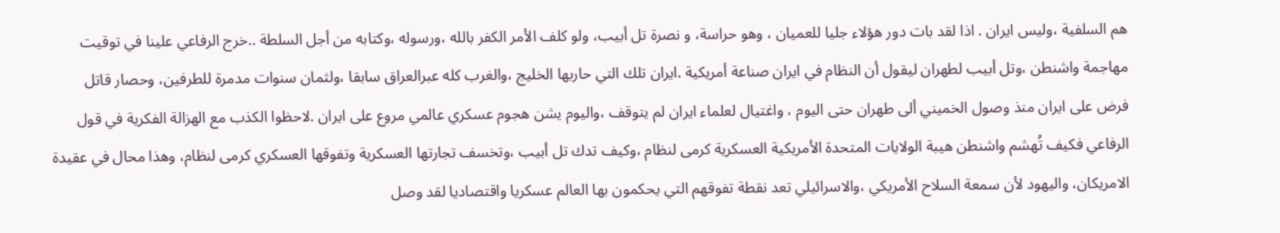هم السلفية ،وليس ايران . اذا لقد بات دور هؤلاء جليا للعميان ، وهو حراسة، و نصرة تل أبيب، ولو كلف الأمر الكفر بالله ،ورسوله ،وكتابه من أجل السلطة ..خرج الرفاعي علينا في توقيت مهاجمة واشنطن ،وتل أبيب لطهران ليقول أن النظام في ايران صناعة أمريكية .ايران تلك التي حاربها الخليج ،والغرب كله عبرالعراق سابقا ،ولثمان سنوات مدمرة للطرفين، وحصار قاتل فرض على ايران منذ وصول الخميني ألى طهران حتى اليوم ، واغتيال لعلماء ايران لم يتوقف ،واليوم يشن هجوم عسكري عالمي مروع على ايران .لاحظوا الكذب مع الهزالة الفكرية في قول الرفاعي فكيف تُهشم واشنطن هيبة الولايات المتحدة الأمريكية العسكرية كرمى لنظام ،وكيف تدك تل أبيب ،وتخسف تجارتها العسكرية وتفوقها العسكري كرمى لنظام، وهذا محال في عقيدة الامريكان، واليهود لأن سمعة السلاح الأمريكي ،والاسرائيلي تعد نقطة تفوقهم التي يحكمون بها العالم عسكريا واقتصاديا لقد وصل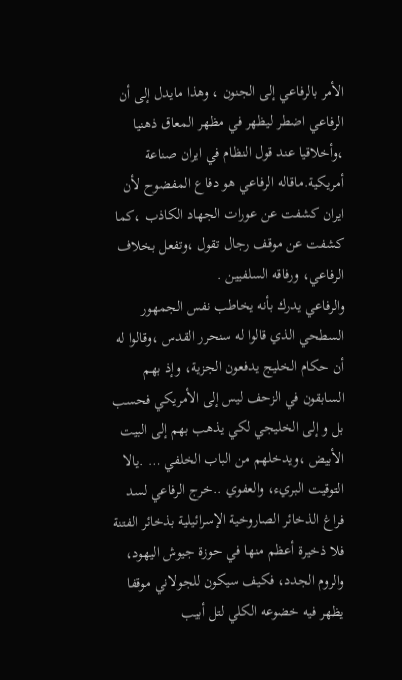الأمر بالرفاعي إلى الجنون ، وهذا مايدل إلى أن الرفاعي اضطر ليظهر في مظهر المعاق ذهنيا ،وأخلاقيا عند قول النظام في ايران صناعة أمريكية.ماقاله الرفاعي هو دفاع المفضوح لأن ايران كشفت عن عورات الجهاد الكاذب ،كما كشفت عن موقف رجال تقول ،وتفعل بخلاف الرفاعي، ورفاقه السلفيين .
والرفاعي يدرك بأنه يخاطب نفس الجمهور السطحي الذي قالوا له سنحرر القدس ،وقالوا له أن حكام الخليج يدفعون الجزية، وإذ بهم السابقون في الزحف ليس إلى الأمريكي فحسب بل و إلى الخليجي لكي يذهب بهم إلى البيت الأبيض ،ويدخلهم من الباب الخلفي … .يالا التوقيت البريء، والعفوي ..خرج الرفاعي لسد فراغ الذخائر الصاروخية الإسرائيلية بذخائر الفتنة فلا ذخيرة أعظم منها في حوزة جيوش اليهود، والروم الجدد، فكيف سيكون للجولاني موقفا يظهر فيه خضوعه الكلي لتل أبيب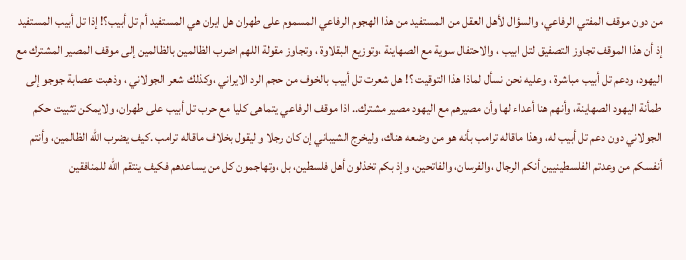من دون موقف المفتي الرفاعي، والسؤال لأهل العقل من المستفيد من هذا الهجوم الرفاعي المسموم على طهران هل ايران هي المستفيد أم تل أبيب؟! إذا تل أبيب المستفيد إذ أن هذا الموقف تجاوز التصفيق لتل ابيب ، والاحتفال سوية مع الصهاينة ،وتوزيع البقلاوة ، وتجاوز مقولة اللهم اضرب الظالمين بالظالمين إلى موقف المصير المشترك مع اليهود، ودعم تل أبيب مباشرة ، وعليه نحن نسأل لماذا هذا التوقيت ؟! هل شعرت تل أبيب بالخوف من حجم الرد الايراني ،وكذلك شعر الجولاني ، وذهبت عصابة جوجو إلى طمأنة اليهود الصهاينة، وأنهم هنا أعداء لها وأن مصيرهم مع اليهود مصير مشترك.. اذا موقف الرفاعي يتماهى كليا مع حرب تل أبيب على طهران، ولايمكن تثبيت حكم الجولاني دون دعم تل أبيب له، وهذا ماقاله ترامب بأنه هو من وضعه هناك، وليخرج الشيباني إن كان رجلا و ليقول بخلاف ماقاله ترامب .كيف يضرب الله الظالمين، وأنتم أنفسكم من وعدتم الفلسطينيين أنكم الرجال ،والفرسان، والفاتحين، وإذ بكم تخذلون أهل فلسطين، بل ،وتهاجمون كل من يساعدهم فكيف ينتقم الله للمنافقين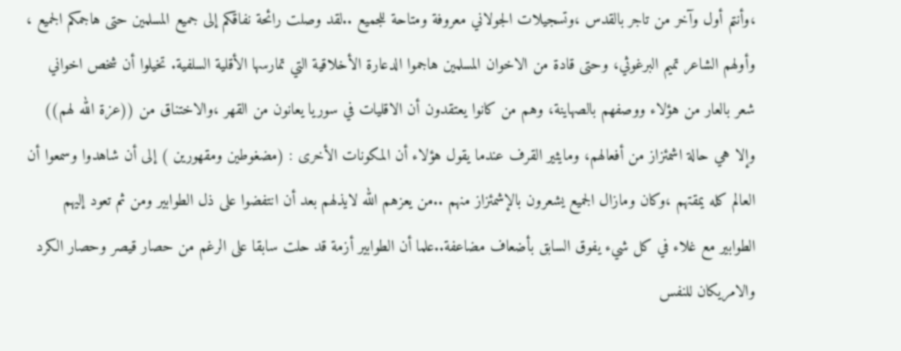،وأنتم أول وآخر من تاجر بالقدس ،وتسجيلات الجولاني معروفة ومتاحة للجميع ..لقد وصلت رائحة نفاقكم إلى جميع المسلمين حتى هاجمكم الجميع ، وأولهم الشاعر تميم البرغوثي، وحتى قادة من الاخوان المسلمين هاجموا الدعارة الأخلاقية التي تمارسها الأقلية السلفية. تخيلوا أن شخص اخواني شعر بالعار من هؤلاء ووصفهم بالصهاينة، وهم من كانوا يعتقدون أن الاقليات في سوريا يعانون من القهر ،والاختناق من ((عزة الله لهم)) وإلا هي حالة اشمئزاز من أفعالهم، ومايثير القرف عندما يقول هؤلاء أن المكونات الأخرى : (مضغوطين ومقهورين ) إلى أن شاهدوا وسمعوا أن العالم كله يمقتهم ،وكان ومازال الجميع يشعرون بالإشمئزاز منهم ..من يعزهم الله لايذلهم بعد أن انتفضوا على ذل الطوابير ومن ثم تعود إليهم الطوابير مع غلاء في كل شيء يفوق السابق بأضعاف مضاعفة..علما أن الطوابير أزمة قد حلت سابقا على الرغم من حصار قيصر وحصار الكرد والامريكان للنفس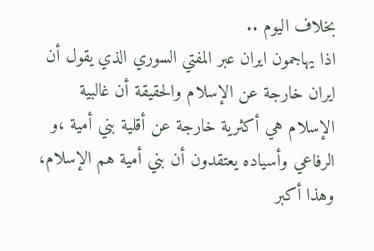بخلاف اليوم ..
اذا يهاجمون ايران عبر المفتي السوري الذي يقول أن ايران خارجة عن الإسلام والحقيقة أن غالبية الإسلام هي أكثرية خارجة عن أقلية بني أمية ،و الرفاعي وأسياده يعتقدون أن بني أمية هم الإسلام، وهذا أكبر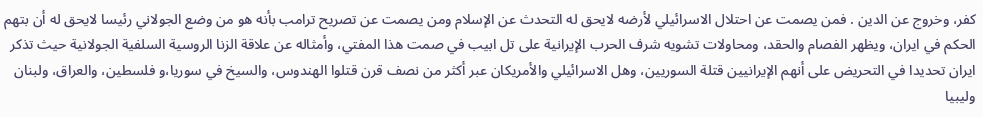كفر، وخروج عن الدين . فمن يصمت عن احتلال الاسرائيلي لأرضه لايحق له التحدث عن الإسلام ومن يصمت عن تصريح ترامب بأنه هو من وضع الجولاني رئيسا لايحق له أن بتهم الحكم في ايران، ويظهر الفصام والحقد، ومحاولات تشويه شرف الحرب الإيرانية على تل ابيب في صمت هذا المفتي، وأمثاله عن علاقة الزنا الروسية السلفية الجولانية حيث تذكر ايران تحديدا في التحريض على أنهم الإيرانيين قتلة السوريين، وهل الاسرائيلي والأمريكان عبر أكثر من نصف قرن قتلوا الهندوس، والسيخ في سوريا،و فلسطين، والعراق، ولبنان وليبيا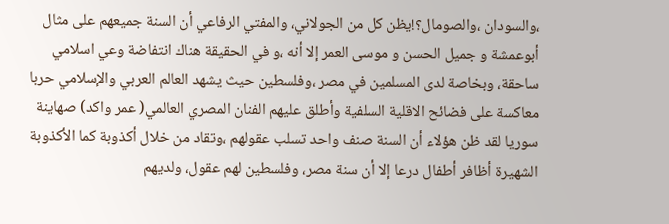،والسودان ،والصومال؟!يظن كل من الجولاني، والمفتي الرفاعي أن السنة جميعهم على مثال أبوعمشة و جميل الحسن و موسى العمر إلا أنه ،و في الحقيقة هناك انتفاضة وعي اسلامي ساحقة، وبخاصة لدى المسلمين في مصر ،وفلسطين حيث يشهد العالم العربي والإسلامي حربا معاكسة على فضائح الاقلية السلفية وأطلق عليهم الفنان المصري العالمي( عمر واكد) صهاينة سوريا لقد ظن هؤلاء أن السنة صنف واحد تسلب عقولهم ،وتقاد من خلال أكذوبة كما الأكذوبة الشهيرة أظافر أطفال درعا إلا أن سنة مصر، وفلسطين لهم عقول، ولديهم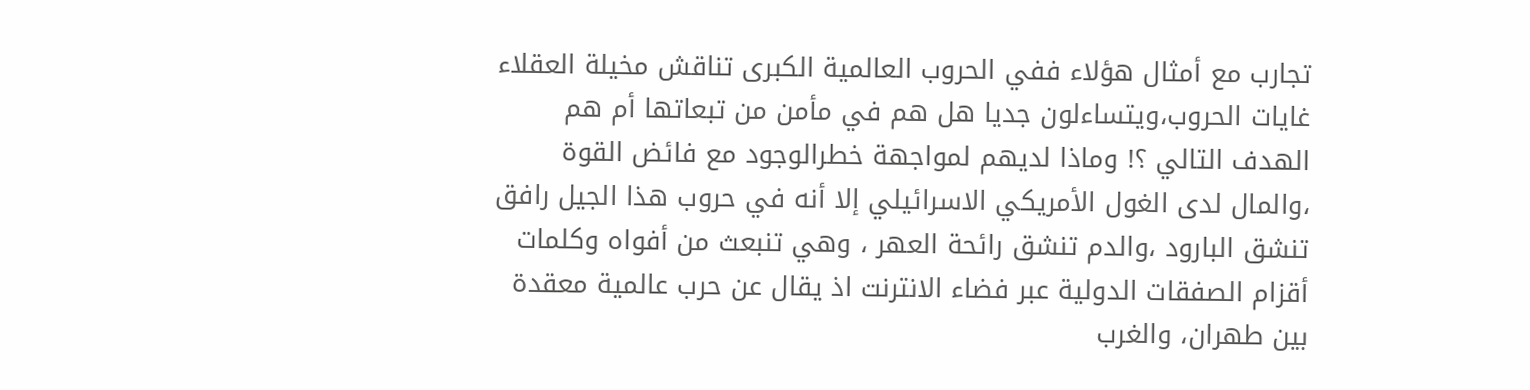تجارب مع أمثال هؤلاء ففي الحروب العالمية الكبرى تناقش مخيلة العقلاء غايات الحروب،ويتساءلون جديا هل هم في مأمن من تبعاتها أم هم الهدف التالي ؟! وماذا لديهم لمواجهة خطرالوجود مع فائض القوة ،والمال لدى الغول الأمريكي الاسرائيلي إلا أنه في حروب هذا الجيل رافق تنشق البارود ،والدم تنشق رائحة العهر ، وهي تنبعث من أفواه وكلمات أقزام الصفقات الدولية عبر فضاء الانترنت اذ يقال عن حرب عالمية معقدة بين طهران، والغرب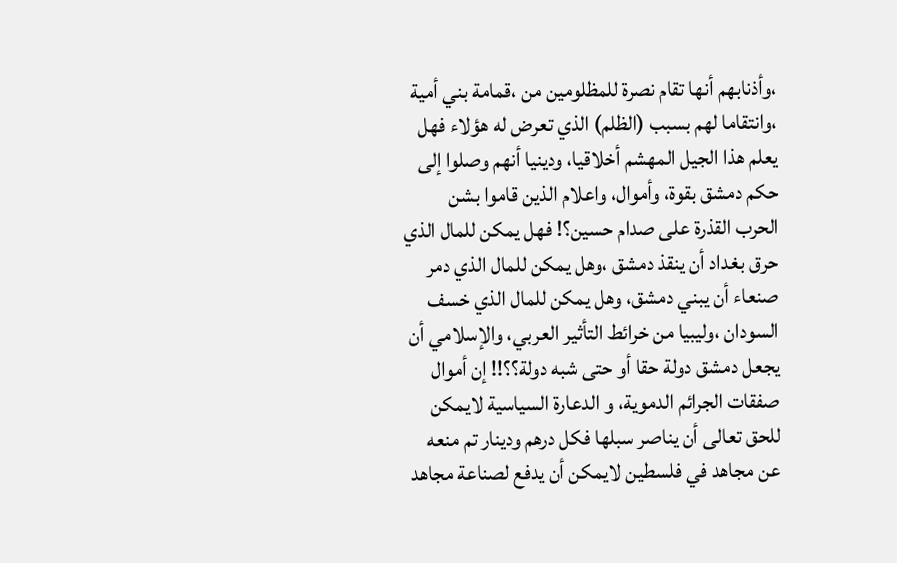،وأذنابهم أنها تقام نصرة للمظلومين من ،قمامة بني أمية ،وانتقاما لهم بسبب (الظلم) الذي تعرض له هؤلاء فهل يعلم هذا الجيل المهشم أخلاقيا، ودينيا أنهم وصلوا إلى حكم دمشق بقوة، وأموال، واعلام الذين قاموا بشن الحرب القذرة على صدام حسين؟! فهل يمكن للمال الذي حرق بغداد أن ينقذ دمشق ،وهل يمكن للمال الذي دمر صنعاء أن يبني دمشق، وهل يمكن للمال الذي خسف السودان ،وليبيا من خرائط التأثير العربي، والإسلامي أن يجعل دمشق دولة حقا أو حتى شبه دولة؟؟!! إن أموال صفقات الجرائم الدموية، و الدعارة السياسية لايمكن للحق تعالى أن يناصر سبلها فكل درهم ودينار تم منعه عن مجاهد في فلسطين لايمكن أن يدفع لصناعة مجاهد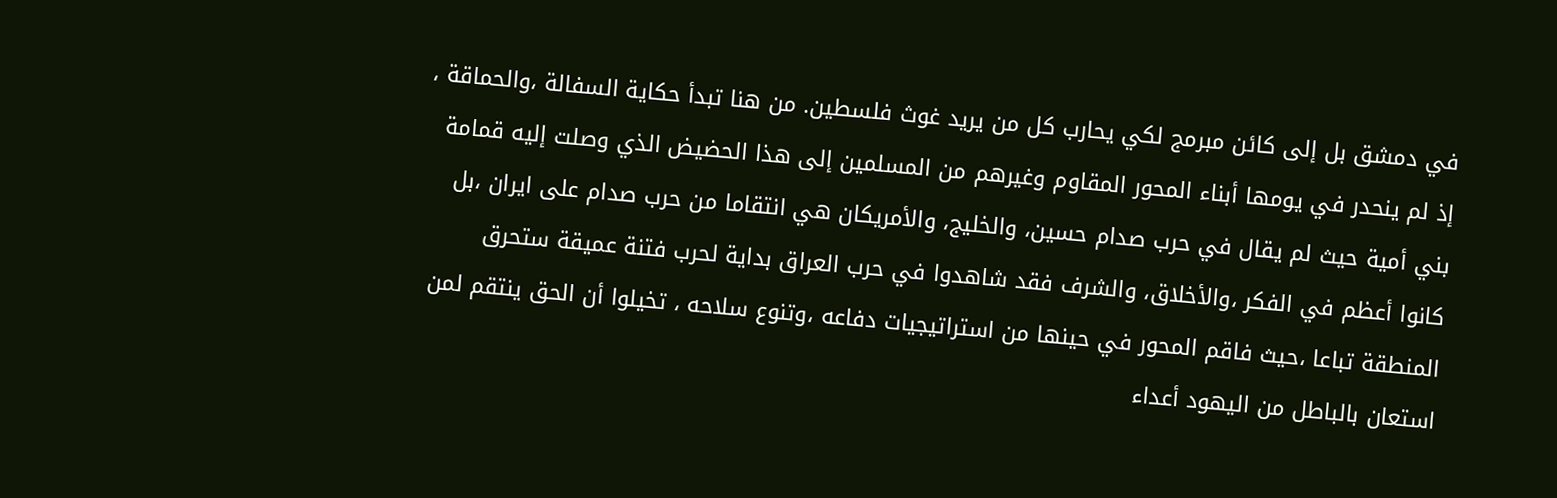في دمشق بل إلى كائن مبرمج لكي يحارب كل من يريد غوث فلسطين. من هنا تبدأ حكاية السفالة ،والحماقة ، إذ لم ينحدر في يومها أبناء المحور المقاوم وغيرهم من المسلمين إلى هذا الحضيض الذي وصلت إليه قمامة بني أمية حيث لم يقال في حرب صدام حسين، والخليج، والأمريكان هي انتقاما من حرب صدام على ايران ،بل كانوا أعظم في الفكر ،والأخلاق، والشرف فقد شاهدوا في حرب العراق بداية لحرب فتنة عميقة ستحرق المنطقة تباعا ،حيث فاقم المحور في حينها من استراتيجيات دفاعه ،وتنوع سلاحه ، تخيلوا أن الحق ينتقم لمن استعان بالباطل من اليهود أعداء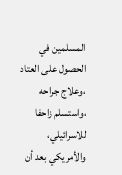المسلمين في الحصول على العتاد ،وعلاج جراحه ،واستسلم زاحفا للاسرائيلي، والأمريكي بعد أن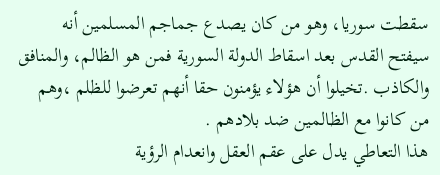سقطت سوريا، وهو من كان يصدع جماجم المسلمين أنه سيفتح القدس بعد اسقاط الدولة السورية فمن هو الظالم، والمنافق والكاذب .تخيلوا أن هؤلاء يؤمنون حقا أنهم تعرضوا للظلم ،وهم من كانوا مع الظالمين ضد بلادهم .
هذا التعاطي يدل على عقم العقل وانعدام الرؤية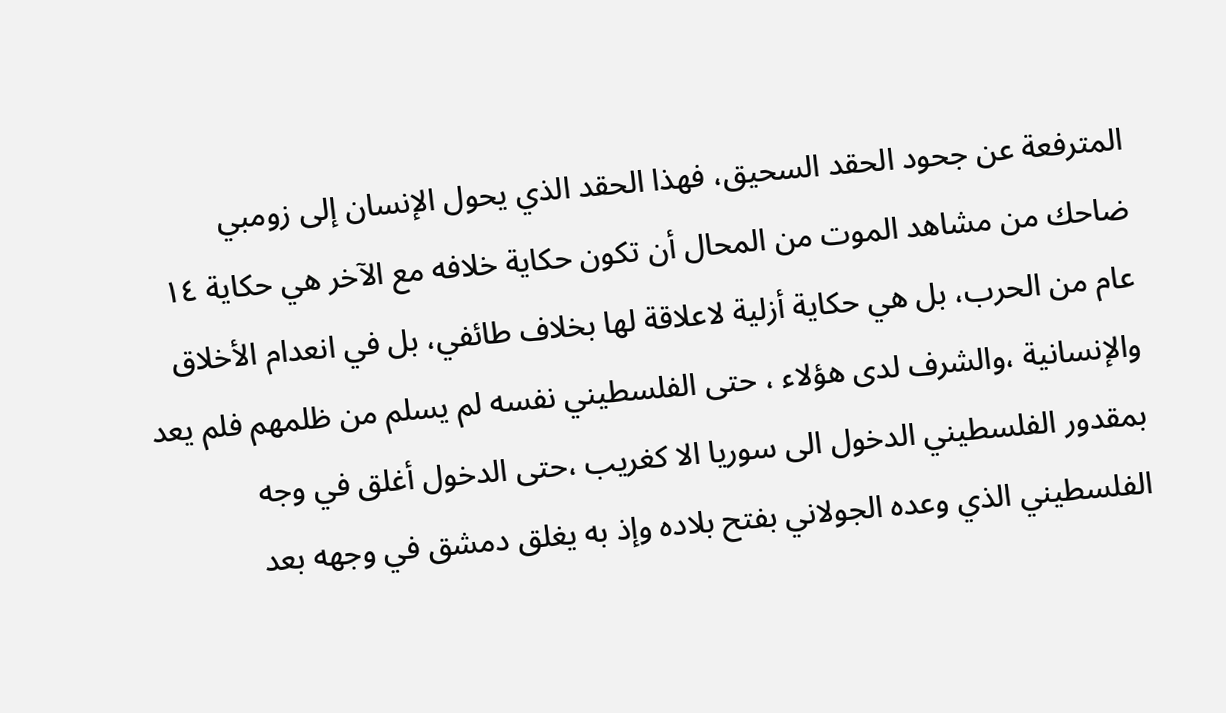المترفعة عن جحود الحقد السحيق، فهذا الحقد الذي يحول الإنسان إلى زومبي ضاحك من مشاهد الموت من المحال أن تكون حكاية خلافه مع الآخر هي حكاية ١٤ عام من الحرب، بل هي حكاية أزلية لاعلاقة لها بخلاف طائفي، بل في انعدام الأخلاق والإنسانية ،والشرف لدى هؤلاء ، حتى الفلسطيني نفسه لم يسلم من ظلمهم فلم يعد بمقدور الفلسطيني الدخول الى سوريا الا كغريب ،حتى الدخول أغلق في وجه الفلسطيني الذي وعده الجولاني بفتح بلاده وإذ به يغلق دمشق في وجهه بعد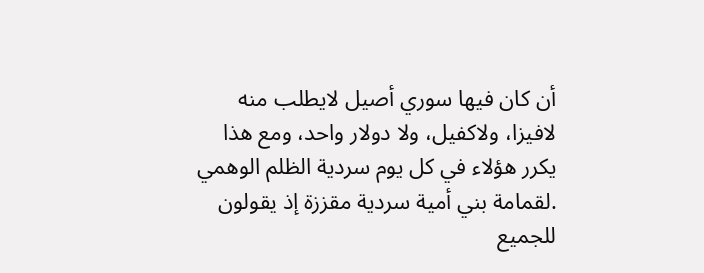أن كان فيها سوري أصيل لايطلب منه لافيزا، ولاكفيل، ولا دولار واحد، ومع هذا يكرر هؤلاء في كل يوم سردية الظلم الوهمي .لقمامة بني أمية سردية مقززة إذ يقولون للجميع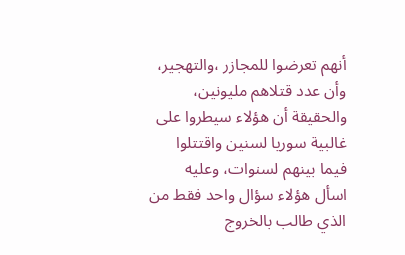أنهم تعرضوا للمجازر ،والتهجير، وأن عدد قتلاهم مليونين، والحقيقة أن هؤلاء سيطروا على غالبية سوريا لسنين واقتتلوا فيما بينهم لسنوات، وعليه اسأل هؤلاء سؤال واحد فقط من الذي طالب بالخروج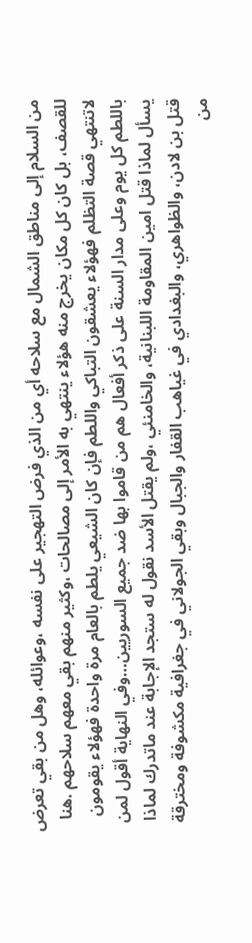من السلام إلى مناطق الشمال مع سلاحه أي من الذي فرض التهجير على نفسه ،وعوائله، وهل من بقي تعرض للقصف، بل كان كل مكان يخرج منه هؤلاء ينتهي به الأمر إلى مصالحات ،وكثير منهم بقي معهم سلاحهم .هنا لاتنتهي قصة التظلم فهؤلاء يعشقون التباكي واللطم فإن كان الشيعي يلطم بالعام مرة واحدة فهؤلاء يقومون باللطم كل يوم وعلى مدار السنة على ذكر أفعال هم من قاموا بها ضد جميع السوريين…وفي النهاية أقول لمن يسأل لماذا قتل امين المقاومة اللبنانية، والخامنئي ،ولم يقتل الأسد نقول له ستجد الإجابة عند ماتدرك لماذا قتل بن لادن، والظواهري، والبغدادي في غياهب القفار والجبال وبقي الجولاني في جغرافية مكشوفة ومخترقة من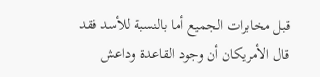قبل مخابرات الجميع أما بالنسبة للأسد فقد قال الأمريكان أن وجود القاعدة وداعش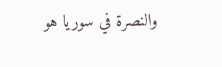والنصرة في سوريا هو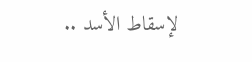لإسقاط الأسد ..